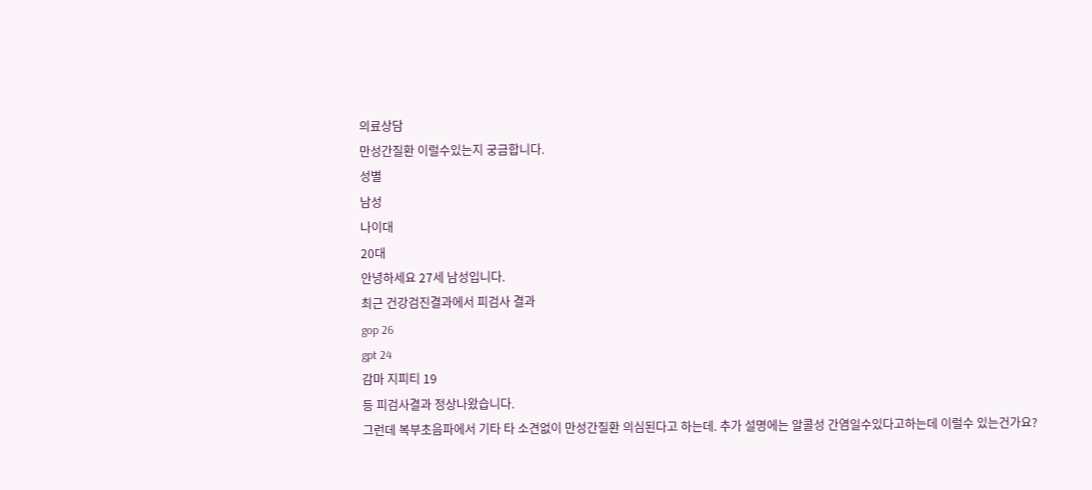의료상담
만성간질환 이럴수있는지 궁금합니다.
성별
남성
나이대
20대
안녕하세요 27세 남성입니다.
최근 건강검진결과에서 피검사 결과
gop 26
gpt 24
감마 지피티 19
등 피검사결과 정상나왔습니다.
그런데 복부초음파에서 기타 타 소견없이 만성간질환 의심된다고 하는데. 추가 설명에는 알콜성 간염일수있다고하는데 이럴수 있는건가요?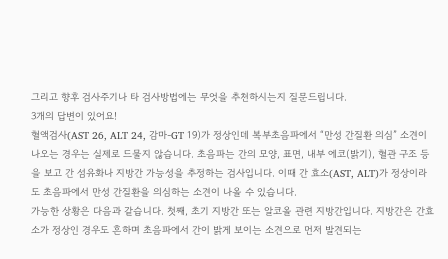그리고 향후 검사주기나 타 검사방법에는 무엇을 추천하시는지 질문드립니다.
3개의 답변이 있어요!
혈액검사(AST 26, ALT 24, 감마-GT 19)가 정상인데 복부초음파에서 “만성 간질환 의심” 소견이 나오는 경우는 실제로 드물지 않습니다. 초음파는 간의 모양, 표면, 내부 에코(밝기), 혈관 구조 등을 보고 간 섬유화나 지방간 가능성을 추정하는 검사입니다. 이때 간 효소(AST, ALT)가 정상이라도 초음파에서 만성 간질환을 의심하는 소견이 나올 수 있습니다.
가능한 상황은 다음과 같습니다. 첫째, 초기 지방간 또는 알코올 관련 지방간입니다. 지방간은 간효소가 정상인 경우도 흔하며 초음파에서 간이 밝게 보이는 소견으로 먼저 발견되는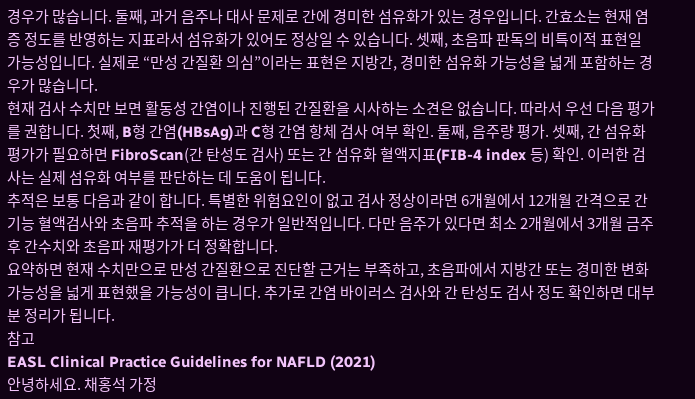경우가 많습니다. 둘째, 과거 음주나 대사 문제로 간에 경미한 섬유화가 있는 경우입니다. 간효소는 현재 염증 정도를 반영하는 지표라서 섬유화가 있어도 정상일 수 있습니다. 셋째, 초음파 판독의 비특이적 표현일 가능성입니다. 실제로 “만성 간질환 의심”이라는 표현은 지방간, 경미한 섬유화 가능성을 넓게 포함하는 경우가 많습니다.
현재 검사 수치만 보면 활동성 간염이나 진행된 간질환을 시사하는 소견은 없습니다. 따라서 우선 다음 평가를 권합니다. 첫째, B형 간염(HBsAg)과 C형 간염 항체 검사 여부 확인. 둘째, 음주량 평가. 셋째, 간 섬유화 평가가 필요하면 FibroScan(간 탄성도 검사) 또는 간 섬유화 혈액지표(FIB-4 index 등) 확인. 이러한 검사는 실제 섬유화 여부를 판단하는 데 도움이 됩니다.
추적은 보통 다음과 같이 합니다. 특별한 위험요인이 없고 검사 정상이라면 6개월에서 12개월 간격으로 간기능 혈액검사와 초음파 추적을 하는 경우가 일반적입니다. 다만 음주가 있다면 최소 2개월에서 3개월 금주 후 간수치와 초음파 재평가가 더 정확합니다.
요약하면 현재 수치만으로 만성 간질환으로 진단할 근거는 부족하고, 초음파에서 지방간 또는 경미한 변화 가능성을 넓게 표현했을 가능성이 큽니다. 추가로 간염 바이러스 검사와 간 탄성도 검사 정도 확인하면 대부분 정리가 됩니다.
참고
EASL Clinical Practice Guidelines for NAFLD (2021)
안녕하세요. 채홍석 가정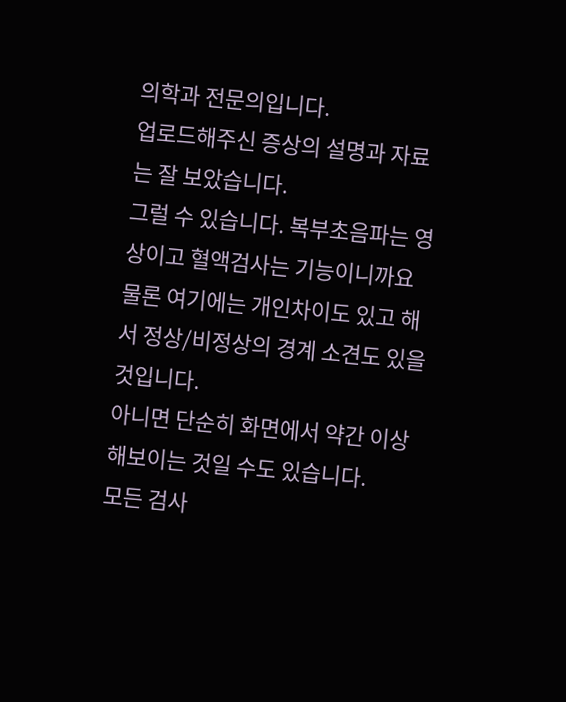의학과 전문의입니다.
업로드해주신 증상의 설명과 자료는 잘 보았습니다.
그럴 수 있습니다. 복부초음파는 영상이고 혈액검사는 기능이니까요
물론 여기에는 개인차이도 있고 해서 정상/비정상의 경계 소견도 있을 것입니다.
아니면 단순히 화면에서 약간 이상해보이는 것일 수도 있습니다.
모든 검사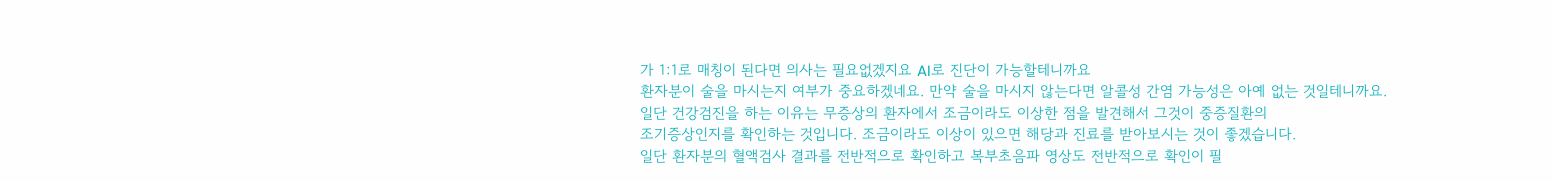가 1:1로 매칭이 된다면 의사는 필요없겠지요 AI로 진단이 가능할테니까요
환자분이 술을 마시는지 여부가 중요하겠네요. 만약 술을 마시지 않는다면 알콜성 간염 가능성은 아예 없는 것일테니까요.
일단 건강검진을 하는 이유는 무증상의 환자에서 조금이라도 이상한 점을 발견해서 그것이 중증질환의
조기증상인지를 확인하는 것입니다. 조금이라도 이상이 있으면 해당과 진료를 받아보시는 것이 좋겠습니다.
일단 환자분의 혈액검사 결과를 전반적으로 확인하고 복부초음파 영상도 전반적으로 확인이 필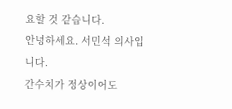요할 것 같습니다.
안녕하세요. 서민석 의사입니다.
간수치가 정상이어도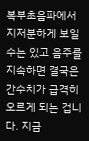복부초음파에서 지저분하게 보일수는 있고 음주를 지속하면 결국은 간수치가 급격히 오르게 되는 겁니다. 지금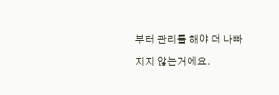부터 관리를 해야 더 나빠지지 않는거에요.